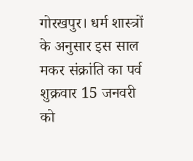गोरखपुर। धर्म शास्त्रों के अनुसार इस साल मकर संक्रांति का पर्व शुक्रवार 15 जनवरी को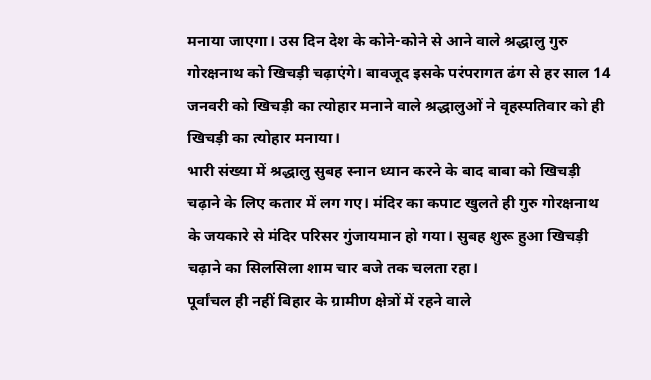मनाया जाएगा। उस दिन देश के कोने-कोने से आने वाले श्रद्धालु गुरु गोरक्षनाथ को खिचड़ी चढ़ाएंगे। बावजूद इसके परंपरागत ढंग से हर साल 14 जनवरी को खिचड़ी का त्योहार मनाने वाले श्रद्धालुओं ने वृहस्पतिवार को ही खिचड़ी का त्योहार मनाया।
भारी संख्या में श्रद्धालु सुबह स्नान ध्यान करने के बाद बाबा को खिचड़ी चढ़ाने के लिए कतार में लग गए। मंदिर का कपाट खुलते ही गुरु गोरक्षनाथ के जयकारे से मंदिर परिसर गुंजायमान हो गया। सुबह शुरू हुआ खिचड़ी चढ़ाने का सिलसिला शाम चार बजे तक चलता रहा।
पूर्वांचल ही नहीं बिहार के ग्रामीण क्षेत्रों में रहने वाले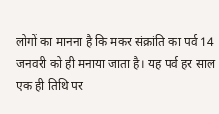लोगों का मानना है कि मकर संक्रांति का पर्व 14 जनवरी को ही मनाया जाता है। यह पर्व हर साल एक ही तिथि पर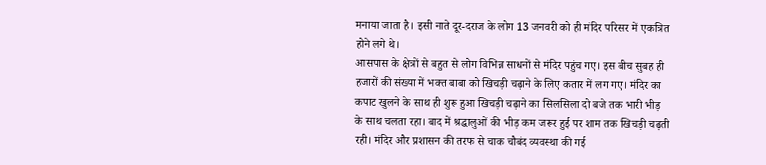मनाया जाता है। इसी नाते दूर-दराज के लोग 13 जनवरी को ही मंदिर परिसर में एकत्रित होने लगे थे।
आसपास के क्षेत्रों से बहुत से लोग विभिन्न साधनों से मंदिर पहुंच गए। इस बीच सुबह ही हजारों की संख्या में भक्त बाबा को खिचड़ी चढ़ाने के लिए कतार में लग गए। मंदिर का कपाट खुलने के साथ ही शुरू हुआ खिचड़ी चढ़ाने का सिलसिला दो बजे तक भारी भीड़ के साथ चलता रहा। बाद में श्रद्धालुओं की भीड़ कम जरूर हुई पर शाम तक खिचड़ी चढ़ती रही। मंदिर और प्रशासन की तरफ से चाक चौबंद व्यवस्था की गई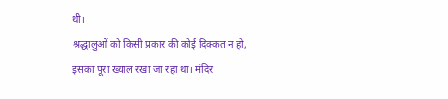थी।
श्रद्धालुओं को किसी प्रकार की कोई दिक्कत न हो, इसका पूरा ख्याल रखा जा रहा था। मंदिर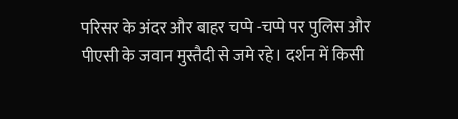परिसर के अंदर और बाहर चप्पे -चप्पे पर पुलिस और पीएसी के जवान मुस्तैदी से जमे रहे। दर्शन में किसी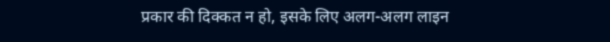प्रकार की दिक्कत न हो, इसके लिए अलग-अलग लाइन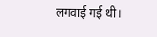लगवाई गई थी।